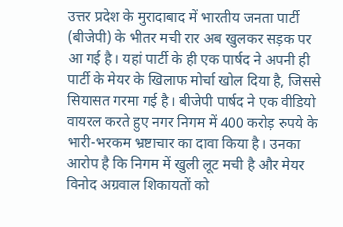उत्तर प्रदेश के मुरादाबाद में भारतीय जनता पार्टी (बीजेपी) के भीतर मची रार अब खुलकर सड़क पर आ गई है। यहां पार्टी के ही एक पार्षद ने अपनी ही पार्टी के मेयर के खिलाफ मोर्चा खोल दिया है, जिससे सियासत गरमा गई है। बीजेपी पार्षद ने एक वीडियो वायरल करते हुए नगर निगम में 400 करोड़ रुपये के भारी-भरकम भ्रष्टाचार का दावा किया है। उनका आरोप है कि निगम में खुली लूट मची है और मेयर विनोद अग्रवाल शिकायतों को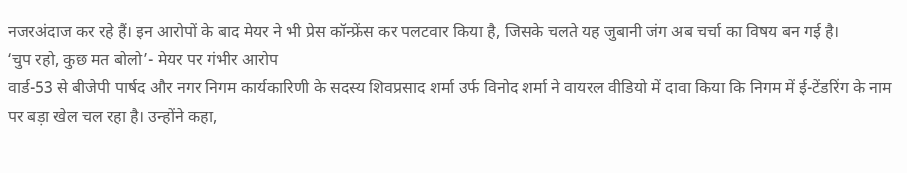नजरअंदाज कर रहे हैं। इन आरोपों के बाद मेयर ने भी प्रेस कॉन्फ्रेंस कर पलटवार किया है, जिसके चलते यह जुबानी जंग अब चर्चा का विषय बन गई है।
‘चुप रहो, कुछ मत बोलो’- मेयर पर गंभीर आरोप
वार्ड-53 से बीजेपी पार्षद और नगर निगम कार्यकारिणी के सदस्य शिवप्रसाद शर्मा उर्फ विनोद शर्मा ने वायरल वीडियो में दावा किया कि निगम में ई-टेंडरिंग के नाम पर बड़ा खेल चल रहा है। उन्होंने कहा,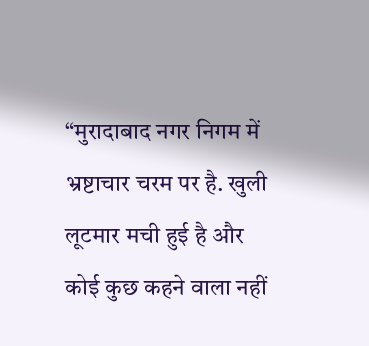“मुरादाबाद नगर निगम में भ्रष्टाचार चरम पर है. खुली लूटमार मची हुई है और कोई कुछ कहने वाला नहीं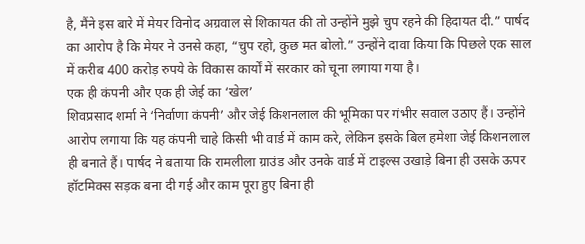है, मैंने इस बारे में मेयर विनोद अग्रवाल से शिकायत की तो उन्होंने मुझे चुप रहने की हिदायत दी.” पार्षद का आरोप है कि मेयर ने उनसे कहा, “चुप रहो, कुछ मत बोलो.” उन्होंने दावा किया कि पिछले एक साल में करीब 400 करोड़ रुपये के विकास कार्यों में सरकार को चूना लगाया गया है।
एक ही कंपनी और एक ही जेई का ‘खेल’
शिवप्रसाद शर्मा ने ‘निर्वाणा कंपनी’ और जेई किशनलाल की भूमिका पर गंभीर सवाल उठाए हैं। उन्होंने आरोप लगाया कि यह कंपनी चाहे किसी भी वार्ड में काम करे, लेकिन इसके बिल हमेशा जेई किशनलाल ही बनाते हैं। पार्षद ने बताया कि रामलीला ग्राउंड और उनके वार्ड में टाइल्स उखाड़े बिना ही उसके ऊपर हॉटमिक्स सड़क बना दी गई और काम पूरा हुए बिना ही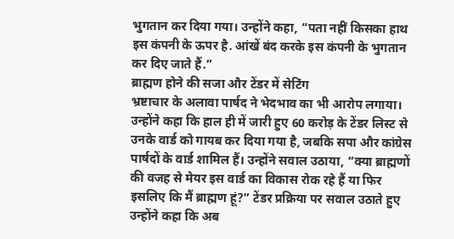भुगतान कर दिया गया। उन्होंने कहा, “पता नहीं किसका हाथ इस कंपनी के ऊपर है. आंखें बंद करके इस कंपनी के भुगतान कर दिए जाते हैं.”
ब्राह्मण होने की सजा और टेंडर में सेटिंग
भ्रष्टाचार के अलावा पार्षद ने भेदभाव का भी आरोप लगाया। उन्होंने कहा कि हाल ही में जारी हुए 60 करोड़ के टेंडर लिस्ट से उनके वार्ड को गायब कर दिया गया है, जबकि सपा और कांग्रेस पार्षदों के वार्ड शामिल हैं। उन्होंने सवाल उठाया, “क्या ब्राह्मणों की वजह से मेयर इस वार्ड का विकास रोक रहे हैं या फिर इसलिए कि मैं ब्राह्मण हूं?” टेंडर प्रक्रिया पर सवाल उठाते हुए उन्होंने कहा कि अब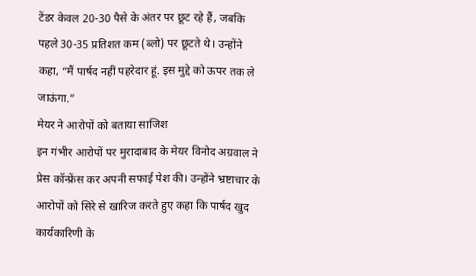टेंडर केवल 20-30 पैसे के अंतर पर छूट रहे हैं, जबकि पहले 30-35 प्रतिशत कम (ब्लो) पर छूटते थे। उन्होंने कहा, “मैं पार्षद नहीं पहरेदार हूं. इस मुद्दे को ऊपर तक ले जाऊंगा.”
मेयर ने आरोपों को बताया साजिश
इन गंभीर आरोपों पर मुरादाबाद के मेयर विनोद अग्रवाल ने प्रेस कॉन्फ्रेंस कर अपनी सफाई पेश की। उन्होंने भ्रष्टाचार के आरोपों को सिरे से खारिज करते हुए कहा कि पार्षद खुद कार्यकारिणी के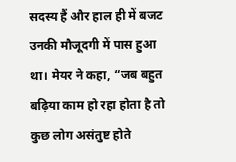सदस्य हैं और हाल ही में बजट उनकी मौजूदगी में पास हुआ था। मेयर ने कहा, “जब बहुत बढ़िया काम हो रहा होता है तो कुछ लोग असंतुष्ट होते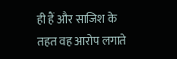ही हैं और साजिश के तहत वह आरोप लगाते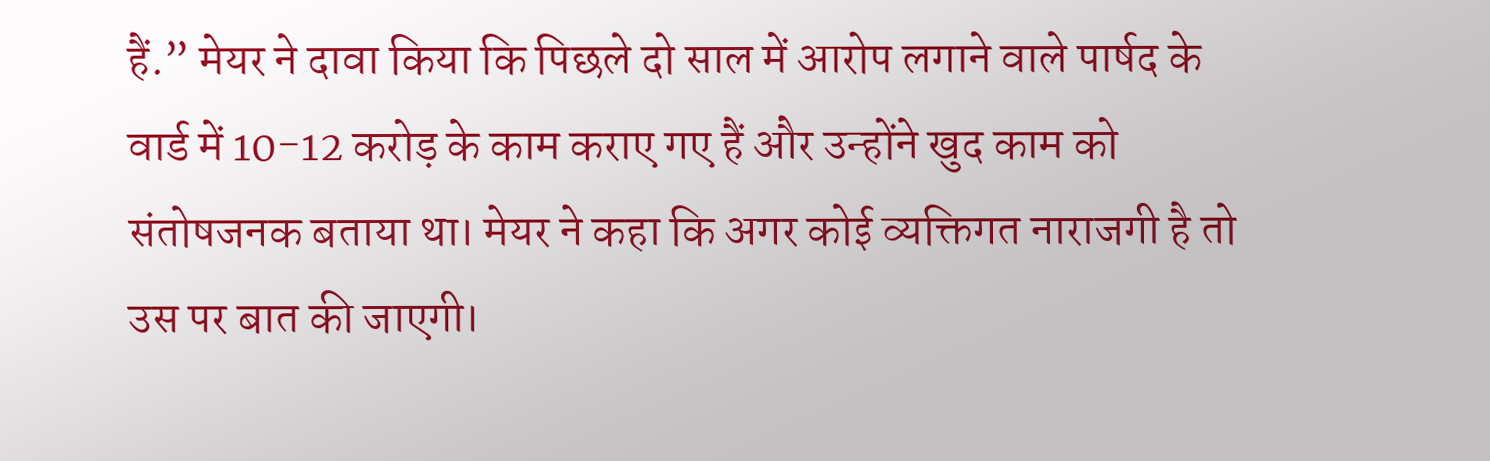हैं.” मेयर ने दावा किया कि पिछले दो साल में आरोप लगाने वाले पार्षद के वार्ड में 10-12 करोड़ के काम कराए गए हैं और उन्होंने खुद काम को संतोषजनक बताया था। मेयर ने कहा कि अगर कोई व्यक्तिगत नाराजगी है तो उस पर बात की जाएगी।